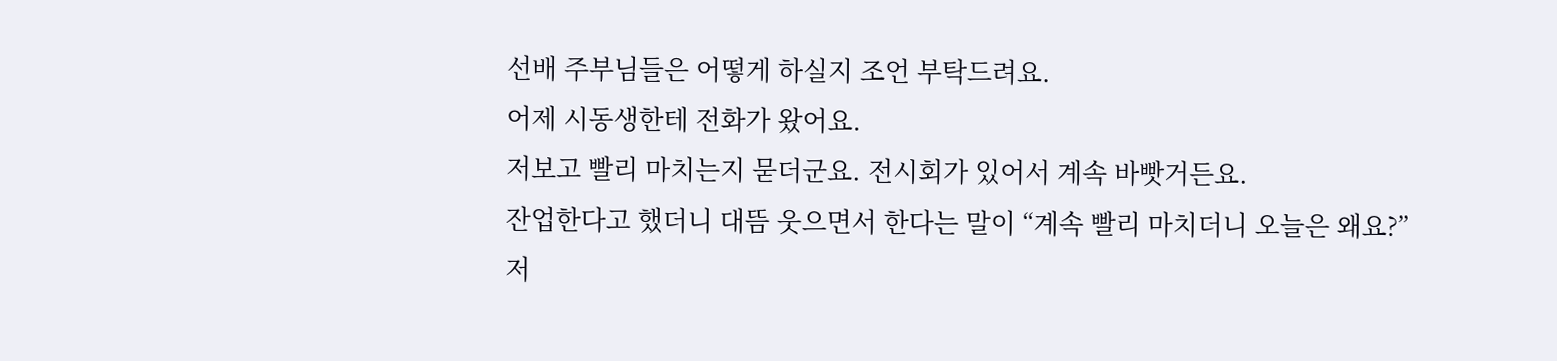선배 주부님들은 어떻게 하실지 조언 부탁드려요.
어제 시동생한테 전화가 왔어요.
저보고 빨리 마치는지 묻더군요. 전시회가 있어서 계속 바빳거든요.
잔업한다고 했더니 대뜸 웃으면서 한다는 말이 “계속 빨리 마치더니 오늘은 왜요?”
저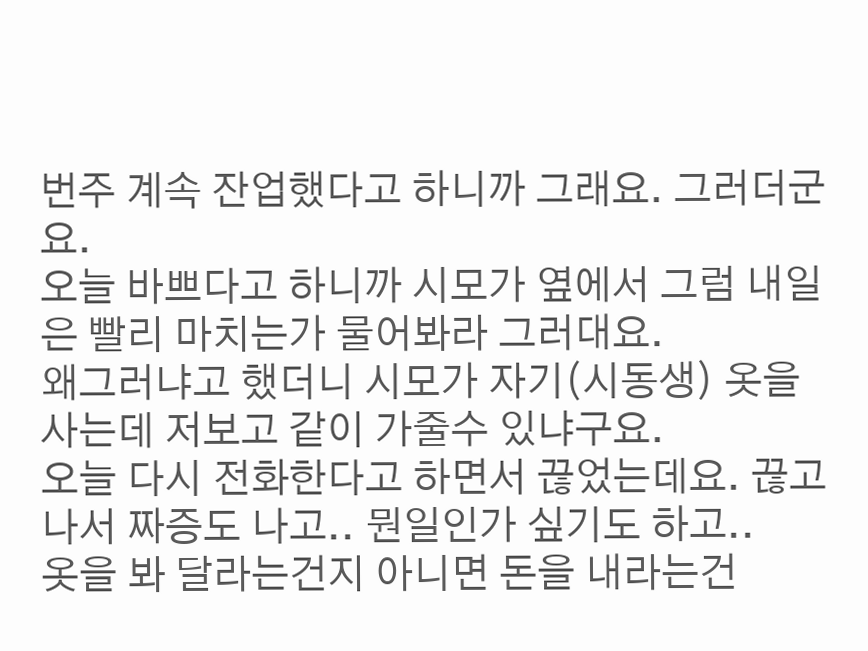번주 계속 잔업했다고 하니까 그래요. 그러더군요.
오늘 바쁘다고 하니까 시모가 옆에서 그럼 내일은 빨리 마치는가 물어봐라 그러대요.
왜그러냐고 했더니 시모가 자기(시동생) 옷을 사는데 저보고 같이 가줄수 있냐구요.
오늘 다시 전화한다고 하면서 끊었는데요. 끊고나서 짜증도 나고.. 뭔일인가 싶기도 하고..
옷을 봐 달라는건지 아니면 돈을 내라는건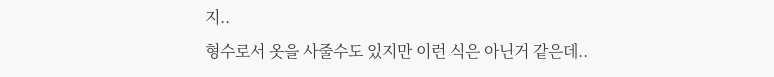지..
형수로서 옷을 사줄수도 있지만 이런 식은 아닌거 같은데..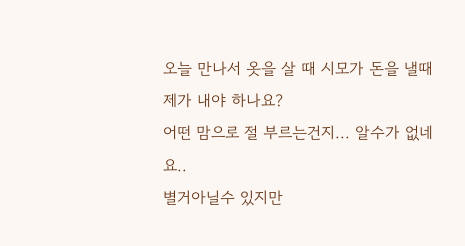오늘 만나서 옷을 살 때 시모가 돈을 낼때 제가 내야 하나요?
어떤 맘으로 절 부르는건지... 알수가 없네요..
별거아닐수 있지만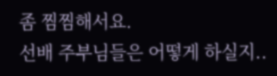좀 찜찜해서요.
선배 주부님들은 어떻게 하실지..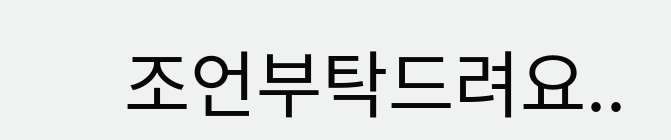조언부탁드려요..